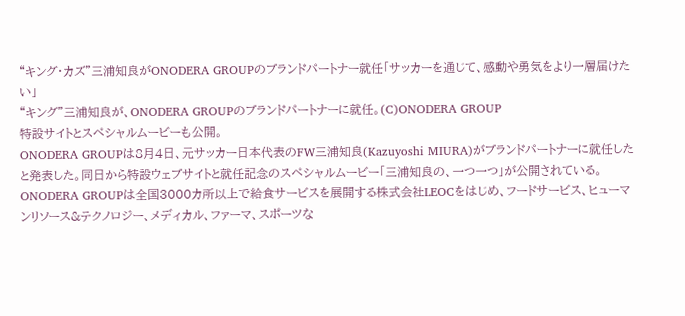“キング・カズ”三浦知良がONODERA GROUPのブランドパートナー就任「サッカーを通じて、感動や勇気をより一層届けたい」
“キング”三浦知良が、ONODERA GROUPのブランドパートナーに就任。(C)ONODERA GROUP
特設サイトとスペシャルムービーも公開。
ONODERA GROUPは8月4日、元サッカー日本代表のFW三浦知良(Kazuyoshi MIURA)がブランドパートナーに就任したと発表した。同日から特設ウェブサイトと就任記念のスペシャルムービー「三浦知良の、一つ一つ」が公開されている。
ONODERA GROUPは全国3000カ所以上で給食サービスを展開する株式会社LEOCをはじめ、フードサービス、ヒューマンリソース&テクノロジー、メディカル、ファーマ、スポーツな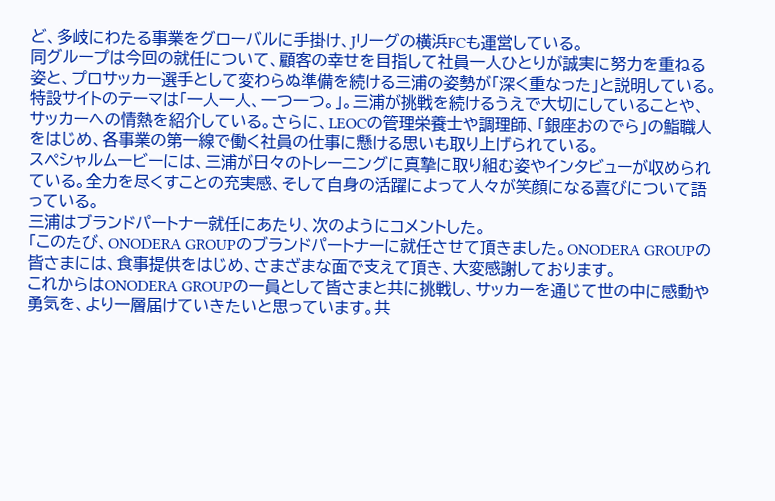ど、多岐にわたる事業をグローバルに手掛け、Jリーグの横浜FCも運営している。
同グループは今回の就任について、顧客の幸せを目指して社員一人ひとりが誠実に努力を重ねる姿と、プロサッカー選手として変わらぬ準備を続ける三浦の姿勢が「深く重なった」と説明している。
特設サイトのテーマは「一人一人、一つ一つ。」。三浦が挑戦を続けるうえで大切にしていることや、サッカーへの情熱を紹介している。さらに、LEOCの管理栄養士や調理師、「銀座おのでら」の鮨職人をはじめ、各事業の第一線で働く社員の仕事に懸ける思いも取り上げられている。
スペシャルムービーには、三浦が日々のトレーニングに真摯に取り組む姿やインタビューが収められている。全力を尽くすことの充実感、そして自身の活躍によって人々が笑顔になる喜びについて語っている。
三浦はブランドパートナー就任にあたり、次のようにコメントした。
「このたび、ONODERA GROUPのブランドパートナーに就任させて頂きました。ONODERA GROUPの皆さまには、食事提供をはじめ、さまざまな面で支えて頂き、大変感謝しております。
これからはONODERA GROUPの一員として皆さまと共に挑戦し、サッカーを通じて世の中に感動や勇気を、より一層届けていきたいと思っています。共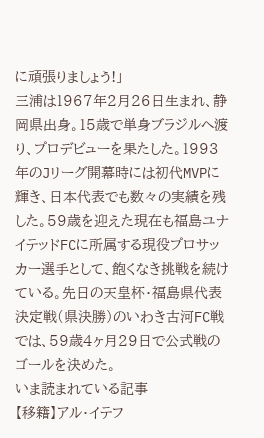に頑張りましょう!」
三浦は1967年2月26日生まれ、静岡県出身。15歳で単身ブラジルへ渡り、プロデビューを果たした。1993年のJリーグ開幕時には初代MVPに輝き、日本代表でも数々の実績を残した。59歳を迎えた現在も福島ユナイテッドFCに所属する現役プロサッカー選手として、飽くなき挑戦を続けている。先日の天皇杯・福島県代表決定戦(県決勝)のいわき古河FC戦では、59歳4ヶ月29日で公式戦のゴールを決めた。
いま読まれている記事
【移籍】アル・イテフ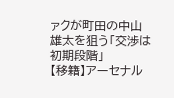ァクが町田の中山雄太を狙う「交渉は初期段階」
【移籍】アーセナル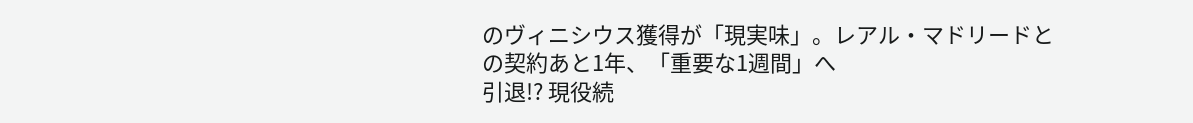のヴィニシウス獲得が「現実味」。レアル・マドリードとの契約あと1年、「重要な1週間」へ
引退!? 現役続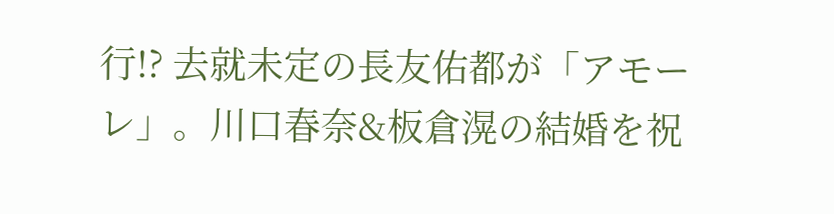行!? 去就未定の長友佑都が「アモーレ」。川口春奈&板倉滉の結婚を祝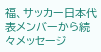福、サッカー日本代表メンバーから続々メッセージ